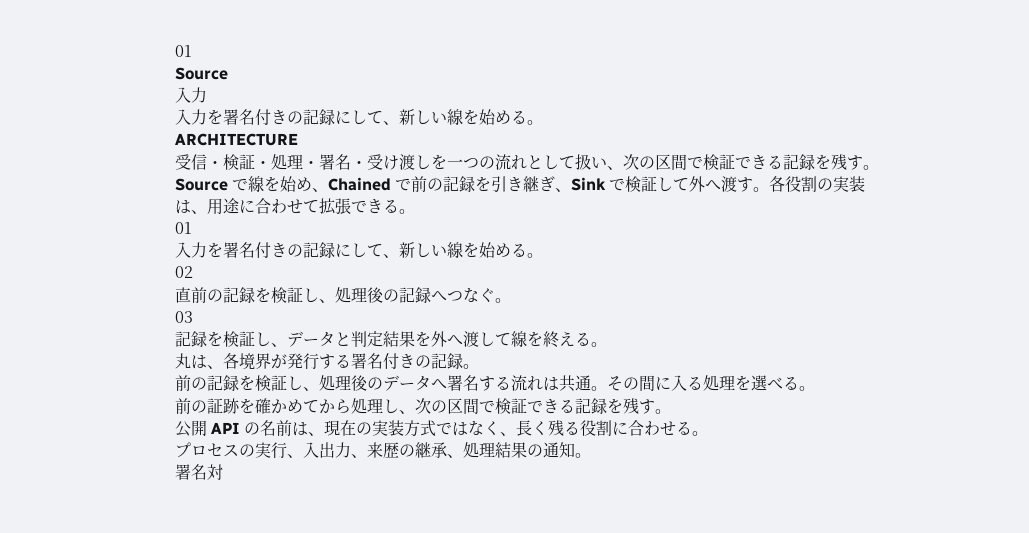01
Source
入力
入力を署名付きの記録にして、新しい線を始める。
ARCHITECTURE
受信・検証・処理・署名・受け渡しを一つの流れとして扱い、次の区間で検証できる記録を残す。
Source で線を始め、Chained で前の記録を引き継ぎ、Sink で検証して外へ渡す。各役割の実装は、用途に合わせて拡張できる。
01
入力を署名付きの記録にして、新しい線を始める。
02
直前の記録を検証し、処理後の記録へつなぐ。
03
記録を検証し、データと判定結果を外へ渡して線を終える。
丸は、各境界が発行する署名付きの記録。
前の記録を検証し、処理後のデータへ署名する流れは共通。その間に入る処理を選べる。
前の証跡を確かめてから処理し、次の区間で検証できる記録を残す。
公開 API の名前は、現在の実装方式ではなく、長く残る役割に合わせる。
プロセスの実行、入出力、来歴の継承、処理結果の通知。
署名対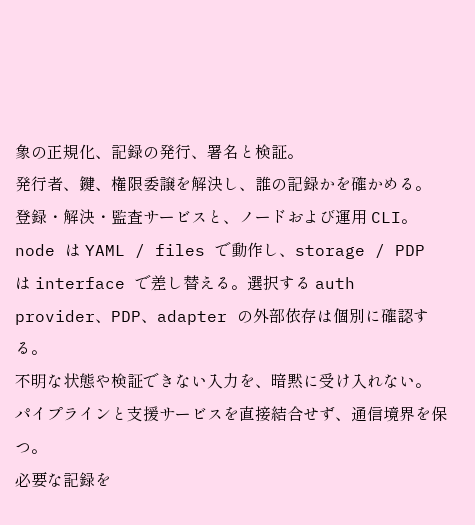象の正規化、記録の発行、署名と検証。
発行者、鍵、権限委譲を解決し、誰の記録かを確かめる。
登録・解決・監査サービスと、ノードおよび運用 CLI。
node は YAML / files で動作し、storage / PDP は interface で差し替える。選択する auth provider、PDP、adapter の外部依存は個別に確認する。
不明な状態や検証できない入力を、暗黙に受け入れない。
パイプラインと支援サービスを直接結合せず、通信境界を保つ。
必要な記録を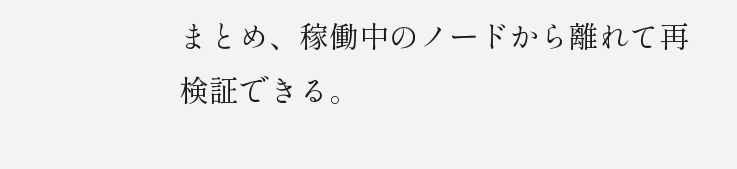まとめ、稼働中のノードから離れて再検証できる。